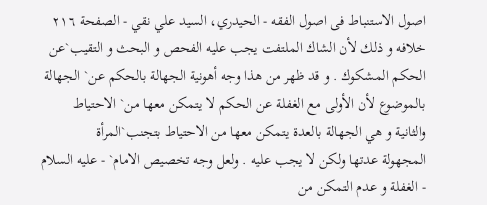اصول الاستنباط فى اصول الفقه - الحيدري، السيد علي نقي - الصفحة ٢١٦
خلافه و ذلك لأن الشاك الملتفت يجب عليه الفحص و البحث و التقيب`عن
الحكم المشكوك . و قد ظهر من هذا وجه أهونية الجهالة بالحكم عن` الجهالة
بالموضوع لأن الأولى مع الغفلة عن الحكم لا يتمكن معها من` الاحتياط
والثانية و هي الجهالة بالعدة يتمكن معها من الاحتياط بتجنب`المرأة
المجهولة عدتها ولكن لا يجب عليه . ولعل وجه تخصيص الامام` - عليه السلام
- الغفلة و عدم التمكن من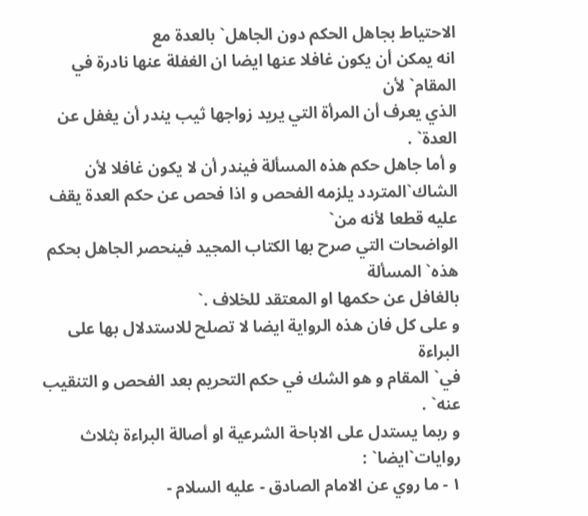الاحتياط بجاهل الحكم دون الجاهل` بالعدة مع
انه يمكن أن يكون غافلا عنها ايضا ان الغفلة عنها نادرة في المقام` لأن
الذي يعرف أن المرأة التي يريد زواجها ثيب يندر أن يغفل عن العدة` .
و أما جاهل حكم هذه المسألة فيندر أن لا يكون غافلا لأن
الشاك`المتردد يلزمه الفحص و اذا فحص عن حكم العدة يقف عليه قطعا لأنه من`
الواضحات التي صرح بها الكتاب المجيد فينحصر الجاهل بحكم هذه` المسألة
بالغافل عن حكمها او المعتقد للخلاف .`
و على كل فان هذه الرواية ايضا لا تصلح للاستدلال بها على البراءة
في` المقام و هو الشك في حكم التحريم بعد الفحص و التنقيب عنه` .
و ربما يستدل على الاباحة الشرعية او أصالة البراءة بثلاث روايات`ايضا` :
١ - ما روي عن الامام الصادق - عليه السلام -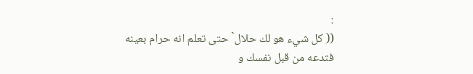:
(( كل شيء هو لك حلال` حتى تعلم انه حرام بعينه فتدعه من قبل نفسك و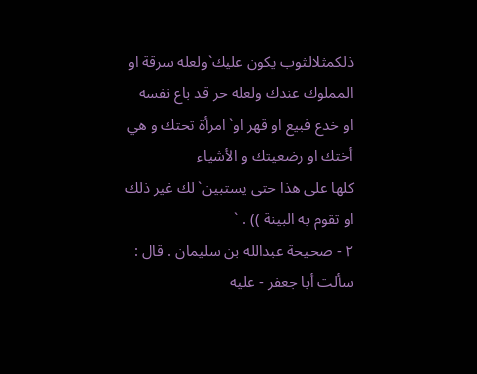ذلكمثلالثوب يكون عليك`ولعله سرقة او المملوك عندك ولعله حر قد باع نفسه
او خدع فبيع او قهر او` امرأة تحتك و هي أختك او رضعيتك و الأشياء
كلها على هذا حتى يستبين` لك غير ذلك او تقوم به البينة )) . `
٢ - صحيحة عبدالله بن سليمان . قال : سألت أبا جعفر - عليه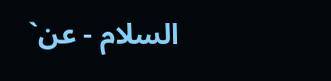السلام - عن`